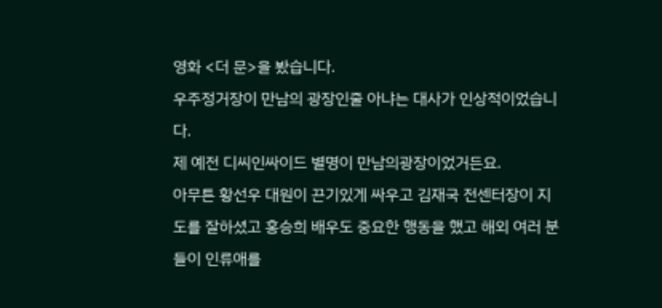영화 <더 문>을 봤습니다.
우주정거장이 만남의 광장인줄 아냐는 대사가 인상적이었습니다.
제 예전 디씨인싸이드 별명이 만남의광장이었거든요.
아무튼 황선우 대원이 끈기있게 싸우고 김재국 전센터장이 지도를 잘하셨고 홍승희 배우도 중요한 행동을 했고 해외 여러 분들이 인류애를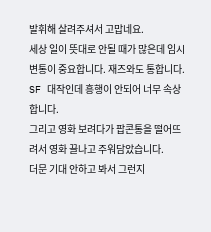발휘해 살려주셔서 고맙네요.
세상 일이 뜻대로 안될 때가 많은데 임시변통이 중요합니다. 재즈와도 통합니다.
SF 대작인데 흥행이 안되어 너무 속상합니다.
그리고 영화 보려다가 팝콘통을 떨어뜨려서 영화 끌나고 주워담았습니다.
더문 기대 안하고 봐서 그런지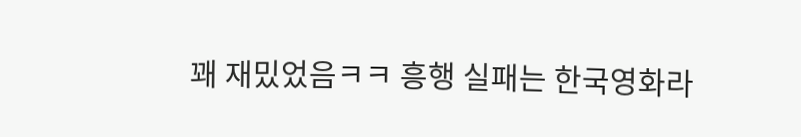꽤 재밌었음ㅋㅋ 흥행 실패는 한국영화라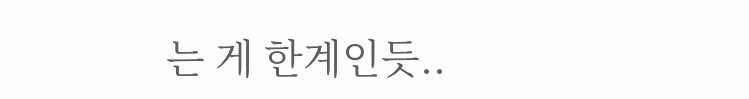는 게 한계인듯..